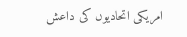امریکی اتحادیوں کی داعش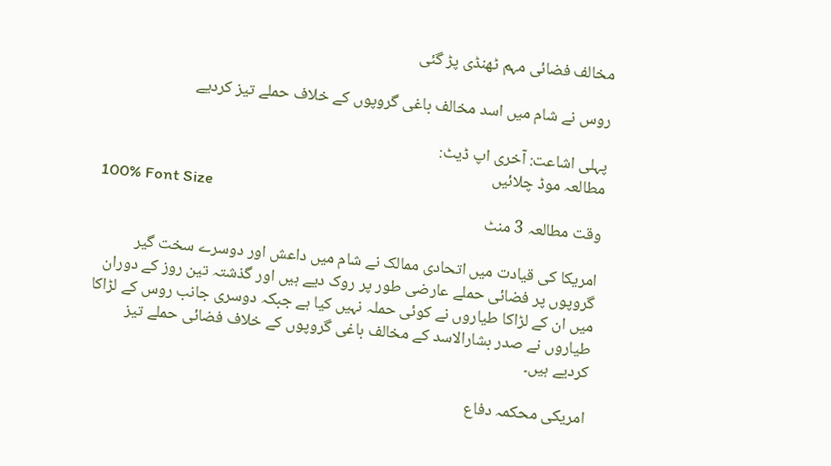مخالف فضائی مہم ٹھنڈی پڑ گئی

روس نے شام میں اسد مخالف باغی گروپوں کے خلاف حملے تیز کردیے

پہلی اشاعت: آخری اپ ڈیٹ:
مطالعہ موڈ چلائیں
100% Font Size
وقت مطالعہ 3 منٹ

امریکا کی قیادت میں اتحادی ممالک نے شام میں داعش اور دوسرے سخت گیر گروپوں پر فضائی حملے عارضی طور پر روک دیے ہیں اور گذشتہ تین روز کے دوران میں ان کے لڑاکا طیاروں نے کوئی حملہ نہیں کیا ہے جبکہ دوسری جانب روس کے لڑاکا طیاروں نے صدر بشارالاسد کے مخالف باغی گروپوں کے خلاف فضائی حملے تیز کردیے ہیں۔

امریکی محکمہ دفاع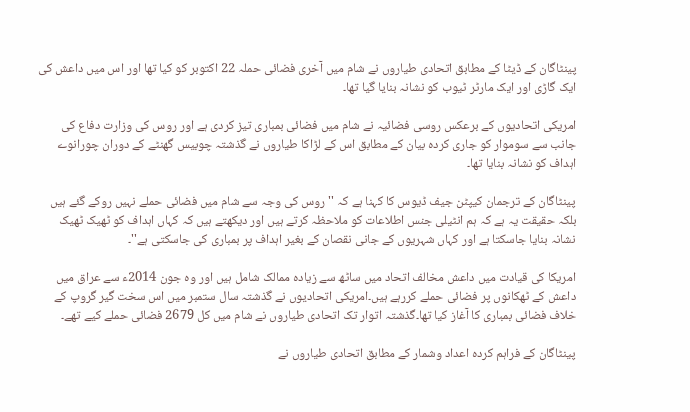پینٹاگان کے ڈیٹا کے مطابق اتحادی طیاروں نے شام میں آخری فضائی حملہ 22 اکتوبر کو کیا تھا اور اس میں داعش کی ایک گاڑی اور ایک مارٹر ٹیوب کو نشانہ بنایا گیا تھا۔

امریکی اتحادیوں کے برعکس روسی فضائیہ نے شام میں فضائی بمباری تیز کردی ہے اور روس کی وزارت دفاع کی جانب سے سوموار کو جاری کردہ بیان کے مطابق اس کے لڑاکا طیاروں نے گذشتہ چوبیس گھنٹے کے دوران چورانوے اہداف کو نشانہ بنایا تھا۔

پینٹاگان کے ترجمان کیپٹن جیف ڈیوس کا کہنا ہے کہ ''روس کی وجہ سے شام میں فضائی حملے نہیں روکے گئے ہیں بلکہ حقیقت یہ ہے کہ ہم انٹیلی جنس اطلاعات کو ملاحظہ کرتے ہیں اور دیکھتے ہیں کہ کہاں اہداف کو ٹھیک ٹھیک نشانہ بنایا جاسکتا ہے اور کہاں شہریوں کے جانی نقصان کے بغیر اہداف پر بمباری کی جاسکتی ہے''۔

امریکا کی قیادت میں داعش مخالف اتحاد میں ساٹھ سے زیادہ ممالک شامل ہیں اور وہ جون 2014ء سے عراق میں داعش کے ٹھکانوں پر فضائی حملے کررہے ہیں۔امریکی اتحادیوں نے گذشتہ سال ستمبر میں اس سخت گیر گروپ کے خلاف فضائی بمباری کا آغاز کیا تھا۔گذشتہ اتوار تک اتحادی طیاروں نے شام میں کل 2679 فضائی حملے کیے تھے۔

پینٹاگان کے فراہم کردہ اعداد وشمار کے مطابق اتحادی طیاروں نے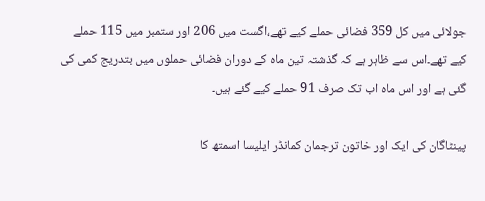جولائی میں کل 359 فضائی حملے کیے تھے،اگست میں 206 اور ستمبر میں 115 حملے کیے تھے۔اس سے ظاہر ہے کہ گذشتہ تین ماہ کے دوران فضائی حملوں میں بتدریج کمی کی گئی ہے اور اس ماہ اب تک صرف 91 حملے کیے گئے ہیں۔

پینٹاگان کی ایک اور خاتون ترجمان کمانڈر ایلیسا اسمتھ کا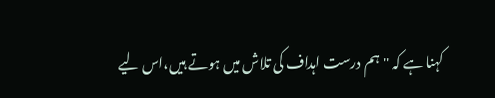کہنا ہے کہ ''ہم درست اہداف کی تلاش میں ہوتے ہیں،اس لیے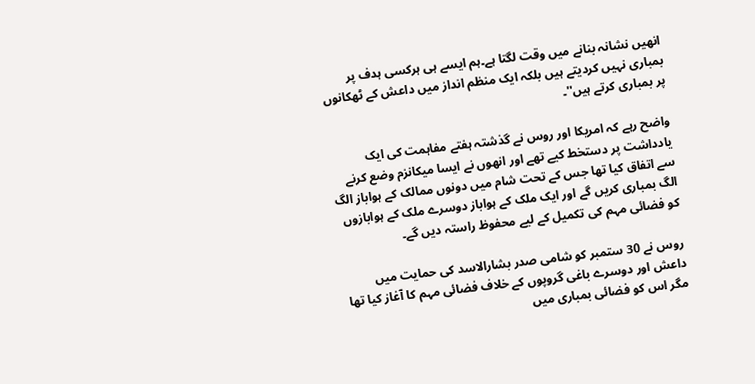انھیں نشانہ بنانے میں وقت لگتا ہے۔ہم ایسے ہی ہرکسی ہدف پر بمباری نہیں کردیتے ہیں بلکہ ایک منظم انداز میں داعش کے ٹھکانوں پر بمباری کرتے ہیں''۔

واضح رہے کہ امریکا اور روس نے گذشتہ ہفتے مفاہمت کی ایک یادداشت پر دستخط کیے تھے اور انھوں نے ایسا میکانزم وضع کرنے سے اتفاق کیا تھا جس کے تحت شام میں دونوں ممالک کے ہواباز الگ الگ بمباری کریں گے اور ایک ملک کے ہواباز دوسرے ملک کے ہوابازوں کو فضائی مہم کی تکمیل کے لیے محفوظ راستہ دیں گے۔

روس نے 30 ستمبر کو شامی صدر بشارالاسد کی حمایت میں داعش اور دوسرے باغی گروپوں کے خلاف فضائی مہم کا آغاز کیا تھا مگر اس کو فضائی بمباری میں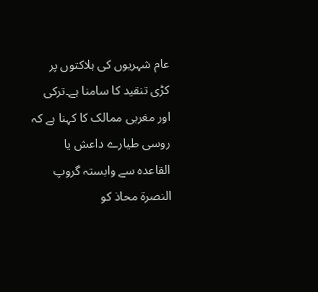عام شہریوں کی ہلاکتوں پر کڑی تنقید کا سامنا ہے۔ترکی اور مغربی ممالک کا کہنا ہے کہ روسی طیارے داعش یا القاعدہ سے وابستہ گروپ النصرۃ محاذ کو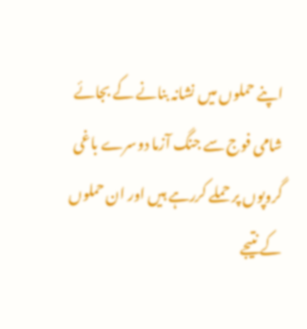اپنے حملوں میں نشانہ بنانے کے بجائے شامی فوج سے جنگ آزما دوسرے باغی گروپوں پر حملے کررہے ہیں اور ان حملوں کے نتیجے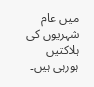میں عام شہریوں کی ہلاکتیں ہورہی ہیں۔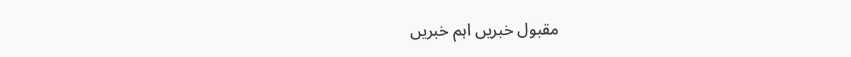مقبول خبریں اہم خبریں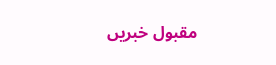مقبول خبریں